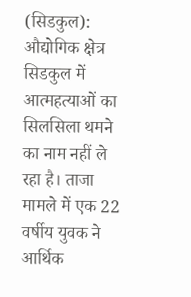(सिडकुल): औद्योगिक क्षेत्र सिडकुल में आत्महत्याओं का सिलसिला थमने का नाम नहीं ले रहा है। ताजा मामले में एक 22 वर्षीय युवक ने आर्थिक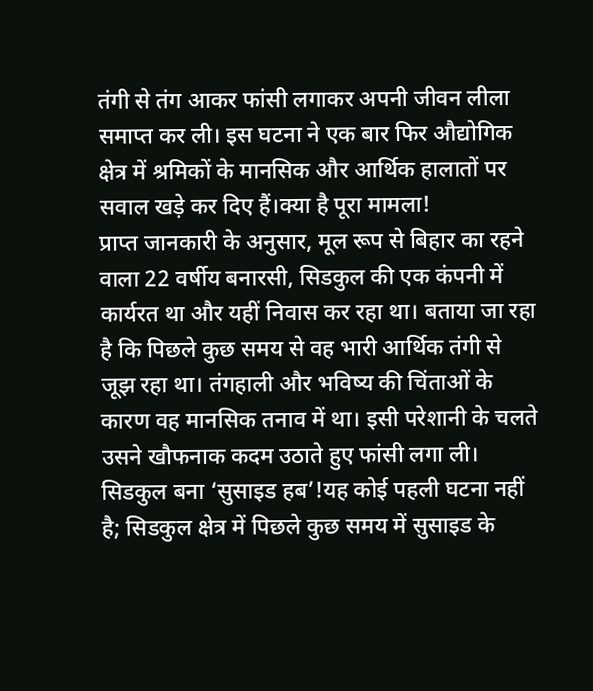तंगी से तंग आकर फांसी लगाकर अपनी जीवन लीला समाप्त कर ली। इस घटना ने एक बार फिर औद्योगिक क्षेत्र में श्रमिकों के मानसिक और आर्थिक हालातों पर सवाल खड़े कर दिए हैं।क्या है पूरा मामला!
प्राप्त जानकारी के अनुसार, मूल रूप से बिहार का रहने वाला 22 वर्षीय बनारसी, सिडकुल की एक कंपनी में कार्यरत था और यहीं निवास कर रहा था। बताया जा रहा है कि पिछले कुछ समय से वह भारी आर्थिक तंगी से जूझ रहा था। तंगहाली और भविष्य की चिंताओं के कारण वह मानसिक तनाव में था। इसी परेशानी के चलते उसने खौफनाक कदम उठाते हुए फांसी लगा ली।
सिडकुल बना ‘सुसाइड हब’!यह कोई पहली घटना नहीं है; सिडकुल क्षेत्र में पिछले कुछ समय में सुसाइड के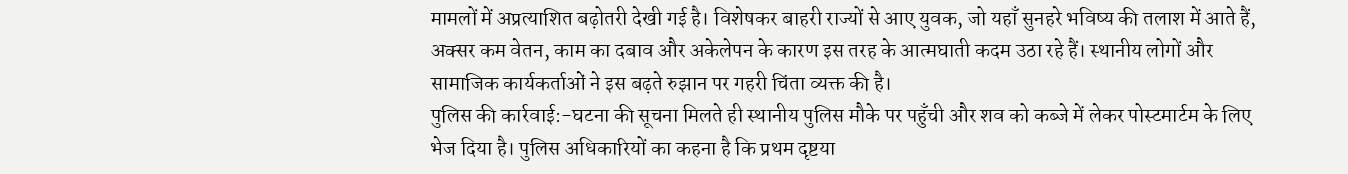मामलों में अप्रत्याशित बढ़ोतरी देखी गई है। विशेषकर बाहरी राज्यों से आए युवक, जो यहाँ सुनहरे भविष्य की तलाश में आते हैं, अक्सर कम वेतन, काम का दबाव और अकेलेपन के कारण इस तरह के आत्मघाती कदम उठा रहे हैं। स्थानीय लोगों और सामाजिक कार्यकर्ताओं ने इस बढ़ते रुझान पर गहरी चिंता व्यक्त की है।
पुलिस की कार्रवाई:-घटना की सूचना मिलते ही स्थानीय पुलिस मौके पर पहुँची और शव को कब्जे में लेकर पोस्टमार्टम के लिए भेज दिया है। पुलिस अधिकारियों का कहना है कि प्रथम दृष्टया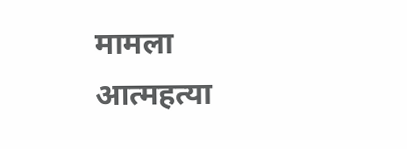मामला आत्महत्या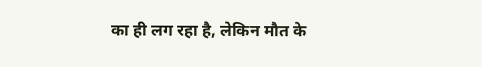का ही लग रहा है, लेकिन मौत के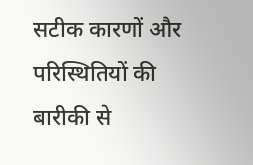सटीक कारणों और परिस्थितियों की बारीकी से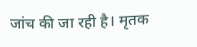जांच की जा रही है। मृतक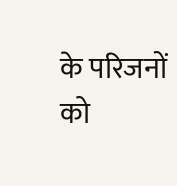के परिजनों को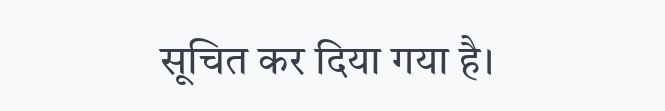सूचित कर दिया गया है।